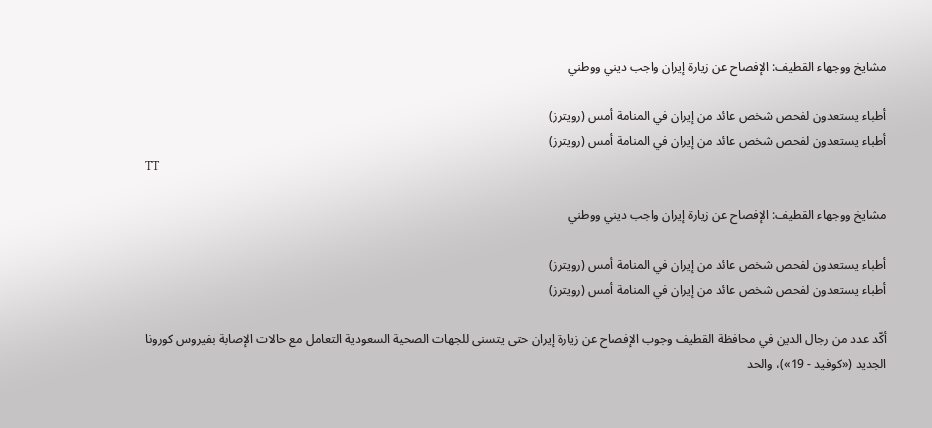مشايخ ووجهاء القطيف: الإفصاح عن زيارة إيران واجب ديني ووطني

أطباء يستعدون لفحص شخص عائد من إيران في المنامة أمس (رويترز)
أطباء يستعدون لفحص شخص عائد من إيران في المنامة أمس (رويترز)
TT

مشايخ ووجهاء القطيف: الإفصاح عن زيارة إيران واجب ديني ووطني

أطباء يستعدون لفحص شخص عائد من إيران في المنامة أمس (رويترز)
أطباء يستعدون لفحص شخص عائد من إيران في المنامة أمس (رويترز)

أكّد عدد من رجال الدين في محافظة القطيف وجوب الإفصاح عن زيارة إيران حتى يتسنى للجهات الصحية السعودية التعامل مع حالات الإصابة بفيروس كورونا الجديد («كوفيد - 19»)، والحد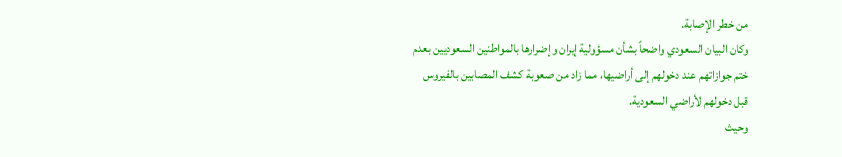من خطر الإصابة.
وكان البيان السعودي واضحاً بشأن مسؤولية إيران وإضرارها بالمواطنين السعوديين بعدم ختم جوازاتهم عند دخولهم إلى أراضيها، مما زاد من صعوبة كشف المصابين بالفيروس قبل دخولهم لأراضي السعودية.
وحيث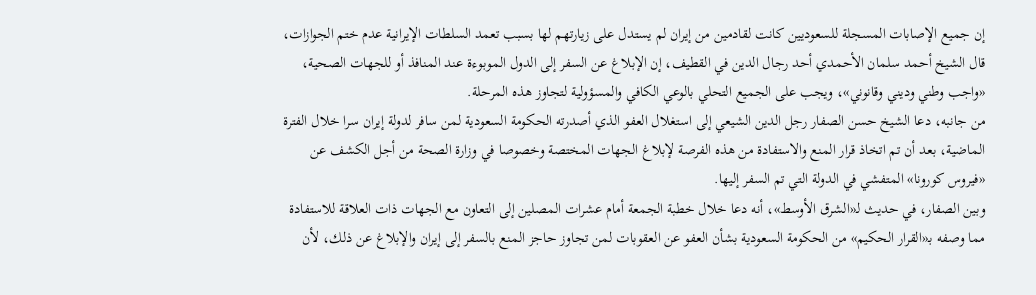إن جميع الإصابات المسجلة للسعوديين كانت لقادمين من إيران لم يستدل على زيارتهم لها بسبب تعمد السلطات الإيرانية عدم ختم الجوازات، قال الشيخ أحمد سلمان الأحمدي أحد رجال الدين في القطيف، إن الإبلاغ عن السفر إلى الدول الموبوءة عند المنافذ أو للجهات الصحية، «واجب وطني وديني وقانوني»، ويجب على الجميع التحلي بالوعي الكافي والمسؤولية لتجاوز هذه المرحلة.
من جانبه، دعا الشيخ حسن الصفار رجل الدين الشيعي إلى استغلال العفو الذي أصدرته الحكومة السعودية لمن سافر لدولة إيران سرا خلال الفترة الماضية، بعد أن تم اتخاذ قرار المنع والاستفادة من هذه الفرصة لإبلاغ الجهات المختصة وخصوصا في وزارة الصحة من أجل الكشف عن «فيروس كورونا» المتفشي في الدولة التي تم السفر إليها.
وبين الصفار، في حديث لـ«الشرق الأوسط»، أنه دعا خلال خطبة الجمعة أمام عشرات المصلين إلى التعاون مع الجهات ذات العلاقة للاستفادة مما وصفه بـ«القرار الحكيم» من الحكومة السعودية بشأن العفو عن العقوبات لمن تجاوز حاجز المنع بالسفر إلى إيران والإبلاغ عن ذلك، لأن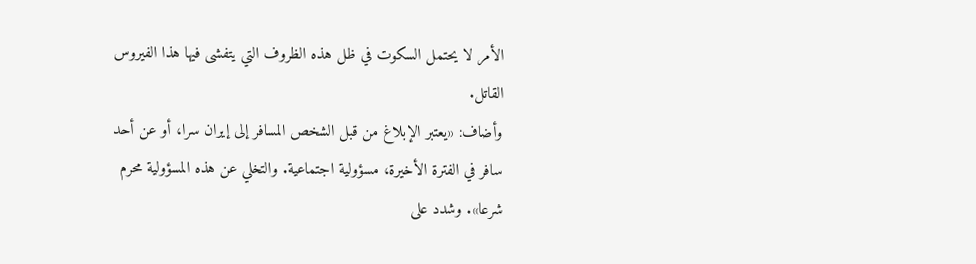الأمر لا يحتمل السكوت في ظل هذه الظروف التي يتفشى فيها هذا الفيروس القاتل.
وأضاف: «يعتبر الإبلاغ من قبل الشخص المسافر إلى إيران سرا، أو عن أحد سافر في الفترة الأخيرة، مسؤولية اجتماعية. والتخلي عن هذه المسؤولية محرم شرعا». وشدد على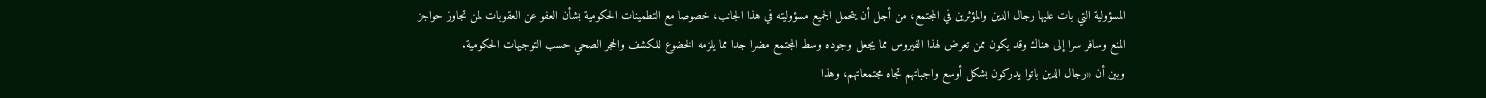المسؤولية التي بات عليها رجال الدين والمؤثرين في المجتمع، من أجل أن يتحمل الجميع مسؤوليته في هذا الجانب، خصوصا مع التطمينات الحكومية بشأن العفو عن العقوبات لمن تجاوز حواجز المنع وسافر سرا إلى هناك وقد يكون ممن تعرض لهذا الفيروس مما يجعل وجوده وسط المجتمع مضرا جدا مما يلزمه الخضوع للكشف والحجر الصحي حسب التوجيهات الحكومية.
وبين أن «رجال الدين باتوا يدركون بشكل أوسع واجباتهم تجاه مجتمعاتهم، وهذا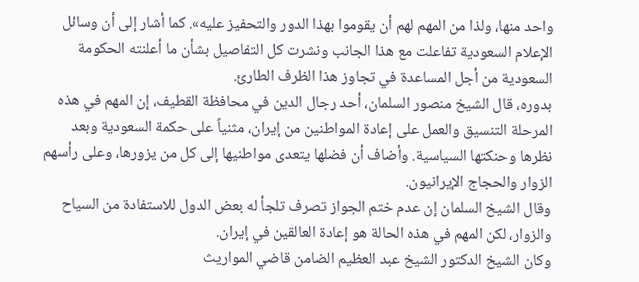واحد منها، ولذا من المهم لهم أن يقوموا بهذا الدور والتحفيز عليه». كما أشار إلى أن وسائل الإعلام السعودية تفاعلت مع هذا الجانب ونشرت كل التفاصيل بشأن ما أعلنته الحكومة السعودية من أجل المساعدة في تجاوز هذا الظرف الطارئ.
بدوره، قال الشيخ منصور السلمان، أحد رجال الدين في محافظة القطيف، إن المهم في هذه المرحلة التنسيق والعمل على إعادة المواطنين من إيران، مثنياً على حكمة السعودية وبعد نظرها وحنكتها السياسية. وأضاف أن فضلها يتعدى مواطنيها إلى كل من يزورها، وعلى رأسهم الزوار والحجاج الإيرانيون.
وقال الشيخ السلمان إن عدم ختم الجواز تصرف تلجأ له بعض الدول للاستفادة من السياح والزوار، لكن المهم في هذه الحالة هو إعادة العالقين في إيران.
وكان الشيخ الدكتور الشيخ عبد العظيم الضامن قاضي المواريث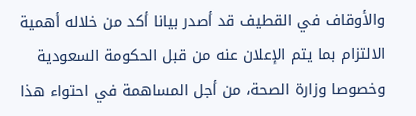والأوقاف في القطيف قد أصدر بيانا أكد من خلاله أهمية الالتزام بما يتم الإعلان عنه من قبل الحكومة السعودية وخصوصا وزارة الصحة، من أجل المساهمة في احتواء هذا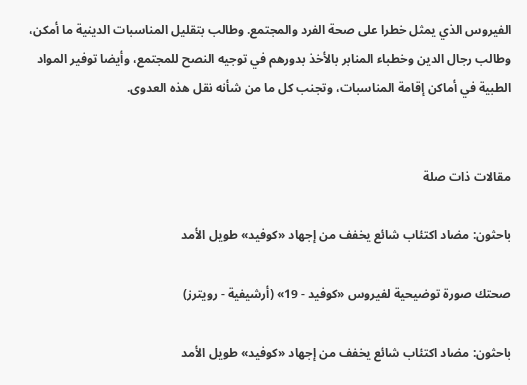الفيروس الذي يمثل خطرا على صحة الفرد والمجتمع. وطالب بتقليل المناسبات الدينية ما أمكن، وطالب رجال الدين وخطباء المنابر بالأخذ بدورهم في توجيه النصح للمجتمع، وأيضا توفير المواد الطبية في أماكن إقامة المناسبات، وتجنب كل ما من شأنه نقل هذه العدوى.


مقالات ذات صلة

باحثون: مضاد اكتئاب شائع يخفف من إجهاد «كوفيد» طويل الأمد

صحتك صورة توضيحية لفيروس «كوفيد - 19» (أرشيفية - رويترز)

باحثون: مضاد اكتئاب شائع يخفف من إجهاد «كوفيد» طويل الأمد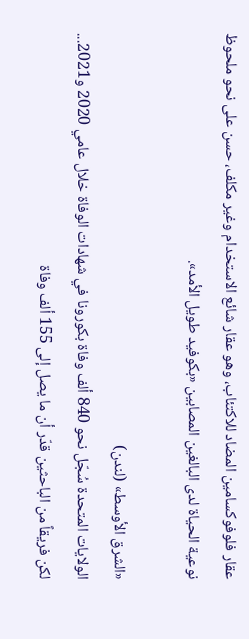عقار فلوفوكسامين المضاد للاكتئاب، وهو عقار شائع الاستخدام وغير مكلف، حسن على نحو ملحوظ نوعية الحياة لدى البالغين المصابين «بكوفيد طويل الأمد».

«الشرق الأوسط» (لندن)
الولايات المتحدة سُجّل نحو 840 ألف وفاة بكورونا في شهادات الوفاة خلال عامي 2020 و2021... لكن فريقاً من الباحثين قدّر أن ما يصل إلى 155 ألف وفاة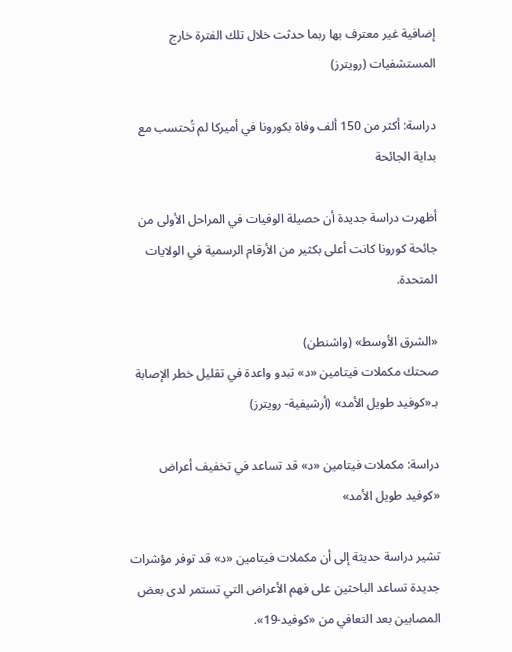إضافية غير معترف بها ربما حدثت خلال تلك الفترة خارج المستشفيات (رويترز)

دراسة: أكثر من 150 ألف وفاة بكورونا في أميركا لم تُحتسب مع بداية الجائحة

أظهرت دراسة جديدة أن حصيلة الوفيات في المراحل الأولى من جائحة كورونا كانت أعلى بكثير من الأرقام الرسمية في الولايات المتحدة.

«الشرق الأوسط» (واشنطن)
صحتك مكملات فيتامين «د» تبدو واعدة في تقليل خطر الإصابة بـ«كوفيد طويل الأمد» (أرشيفية- رويترز)

دراسة: مكملات فيتامين «د» قد تساعد في تخفيف أعراض «كوفيد طويل الأمد»

تشير دراسة حديثة إلى أن مكملات فيتامين «د» قد توفر مؤشرات جديدة تساعد الباحثين على فهم الأعراض التي تستمر لدى بعض المصابين بعد التعافي من «كوفيد-19».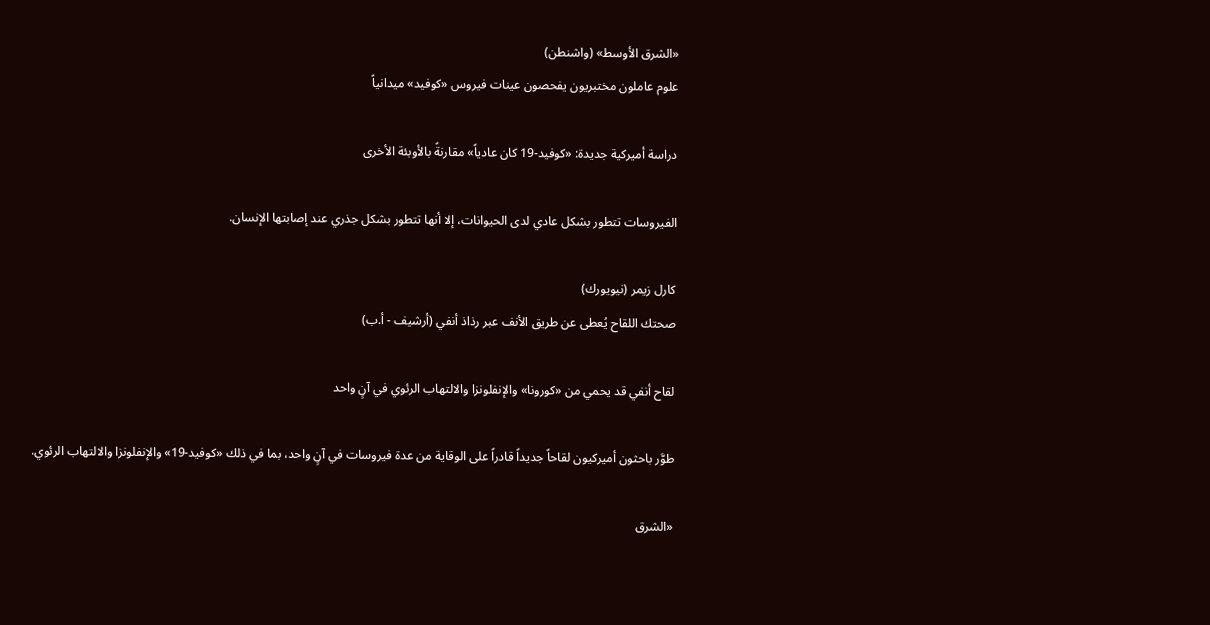«الشرق الأوسط» (واشنطن)
علوم عاملون مختبريون يفحصون عينات فيروس «كوفيد» ميدانياً

دراسة أميركية جديدة: «كوفيد-19 كان عادياً» مقارنةً بالأوبئة الأخرى

الفيروسات تتطور بشكل عادي لدى الحيوانات، إلا أنها تتطور بشكل جذري عند إصابتها الإنسان.

كارل زيمر (نيويورك)
صحتك اللقاح يُعطى عن طريق الأنف عبر رذاذ أنفي (أرشيف - أ.ب)

لقاح أنفي قد يحمي من «كورونا» والإنفلونزا والالتهاب الرئوي في آنٍ واحد

طوَّر باحثون أميركيون لقاحاً جديداً قادراً على الوقاية من عدة فيروسات في آنٍ واحد، بما في ذلك «كوفيد-19» والإنفلونزا والالتهاب الرئوي.

«الشرق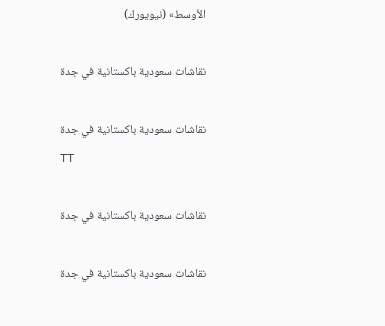الأوسط» (نيويورك)

نقاشات سعودية باكستانية في جدة

نقاشات سعودية باكستانية في جدة
TT

نقاشات سعودية باكستانية في جدة

نقاشات سعودية باكستانية في جدة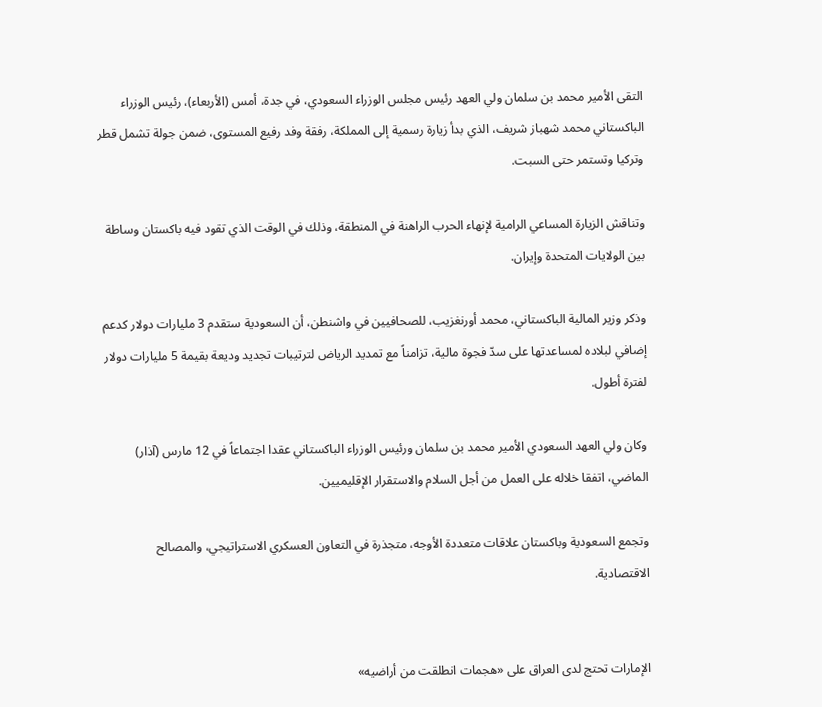التقى الأمير محمد بن سلمان ولي العهد رئيس مجلس الوزراء السعودي، في جدة، أمس (الأربعاء)، رئيس الوزراء الباكستاني محمد شهباز شريف، الذي بدأ زيارة رسمية إلى المملكة، رفقة وفد رفيع المستوى، ضمن جولة تشمل قطر وتركيا وتستمر حتى السبت.

وتناقش الزيارة المساعي الرامية لإنهاء الحرب الراهنة في المنطقة، وذلك في الوقت الذي تقود فيه باكستان وساطة بين الولايات المتحدة وإيران.

وذكر وزير المالية الباكستاني، محمد أورنغزيب، للصحافيين في واشنطن، أن السعودية ستقدم 3 مليارات دولار كدعم إضافي لبلاده لمساعدتها على سدّ فجوة مالية، تزامناً مع تمديد الرياض لترتيبات تجديد وديعة بقيمة 5 مليارات دولار لفترة أطول.

وكان ولي العهد السعودي الأمير محمد بن سلمان ورئيس الوزراء الباكستاني عقدا اجتماعاً في 12 مارس (آذار) الماضي، اتفقا خلاله على العمل من أجل السلام والاستقرار الإقليميين.

وتجمع السعودية وباكستان علاقات متعددة الأوجه، متجذرة في التعاون العسكري الاستراتيجي، والمصالح الاقتصادية.


الإمارات تحتج لدى العراق على «هجمات انطلقت من أراضيه»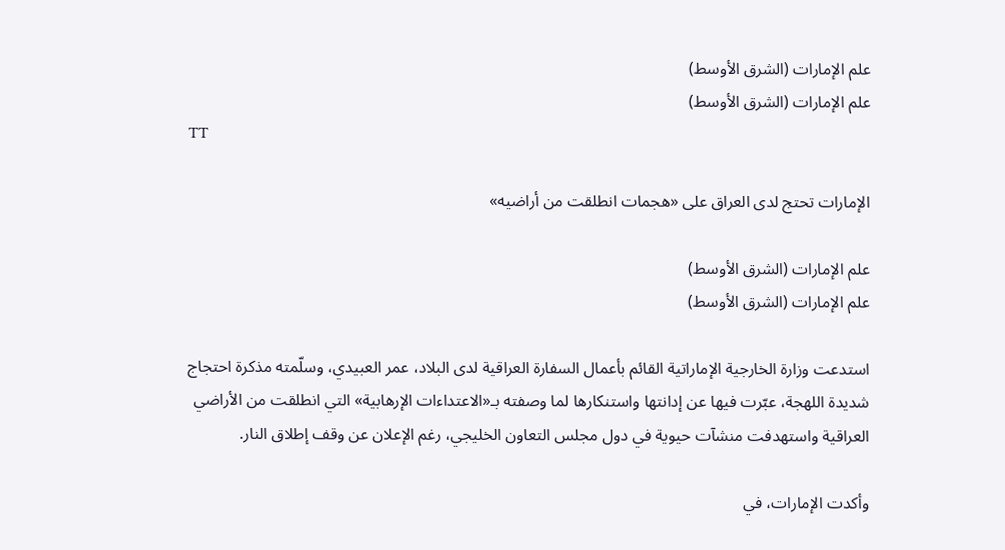علم الإمارات (الشرق الأوسط)
علم الإمارات (الشرق الأوسط)
TT

الإمارات تحتج لدى العراق على «هجمات انطلقت من أراضيه»

علم الإمارات (الشرق الأوسط)
علم الإمارات (الشرق الأوسط)

استدعت وزارة الخارجية الإماراتية القائم بأعمال السفارة العراقية لدى البلاد، عمر العبيدي، وسلّمته مذكرة احتجاج شديدة اللهجة، عبّرت فيها عن إدانتها واستنكارها لما وصفته بـ«الاعتداءات الإرهابية» التي انطلقت من الأراضي العراقية واستهدفت منشآت حيوية في دول مجلس التعاون الخليجي، رغم الإعلان عن وقف إطلاق النار.

وأكدت الإمارات، في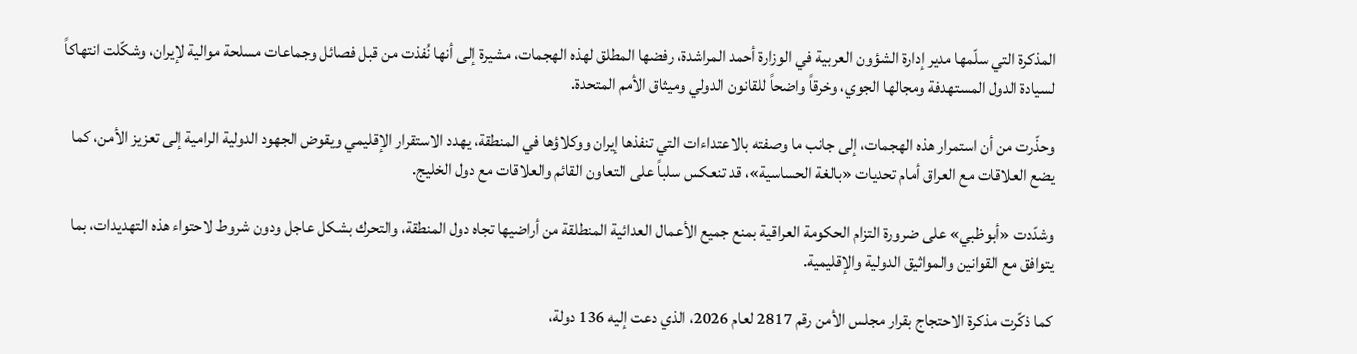المذكرة التي سلّمها مدير إدارة الشؤون العربية في الوزارة أحمد المراشدة، رفضها المطلق لهذه الهجمات، مشيرة إلى أنها نُفذت من قبل فصائل وجماعات مسلحة موالية لإيران، وشكّلت انتهاكاً لسيادة الدول المستهدفة ومجالها الجوي، وخرقاً واضحاً للقانون الدولي وميثاق الأمم المتحدة.

وحذّرت من أن استمرار هذه الهجمات، إلى جانب ما وصفته بالاعتداءات التي تنفذها إيران ووكلاؤها في المنطقة، يهدد الاستقرار الإقليمي ويقوض الجهود الدولية الرامية إلى تعزيز الأمن، كما يضع العلاقات مع العراق أمام تحديات «بالغة الحساسية»، قد تنعكس سلباً على التعاون القائم والعلاقات مع دول الخليج.

وشدّدت «أبوظبي» على ضرورة التزام الحكومة العراقية بمنع جميع الأعمال العدائية المنطلقة من أراضيها تجاه دول المنطقة، والتحرك بشكل عاجل ودون شروط لاحتواء هذه التهديدات، بما يتوافق مع القوانين والمواثيق الدولية والإقليمية.

كما ذكّرت مذكرة الاحتجاج بقرار مجلس الأمن رقم 2817 لعام 2026، الذي دعت إليه 136 دولة،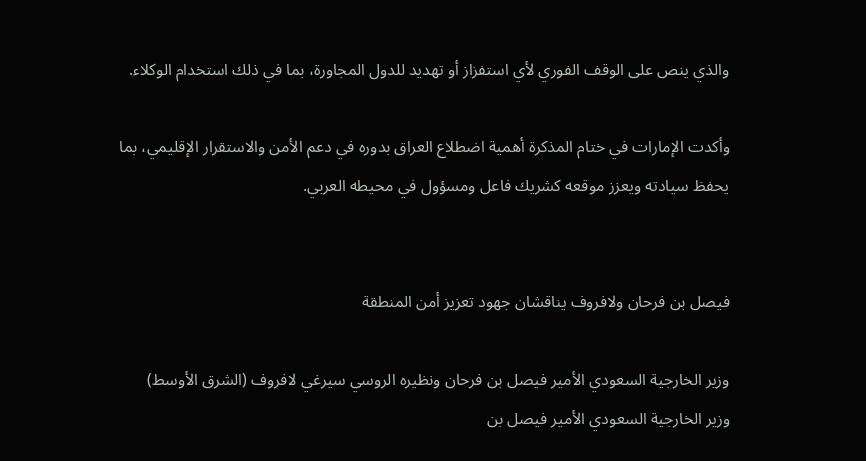والذي ينص على الوقف الفوري لأي استفزاز أو تهديد للدول المجاورة، بما في ذلك استخدام الوكلاء.

وأكدت الإمارات في ختام المذكرة أهمية اضطلاع العراق بدوره في دعم الأمن والاستقرار الإقليمي، بما يحفظ سيادته ويعزز موقعه كشريك فاعل ومسؤول في محيطه العربي.


فيصل بن فرحان ولافروف يناقشان جهود تعزيز أمن المنطقة

وزير الخارجية السعودي الأمير فيصل بن فرحان ونظيره الروسي سيرغي لافروف (الشرق الأوسط)
وزير الخارجية السعودي الأمير فيصل بن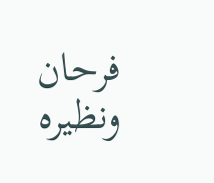فرحان ونظيره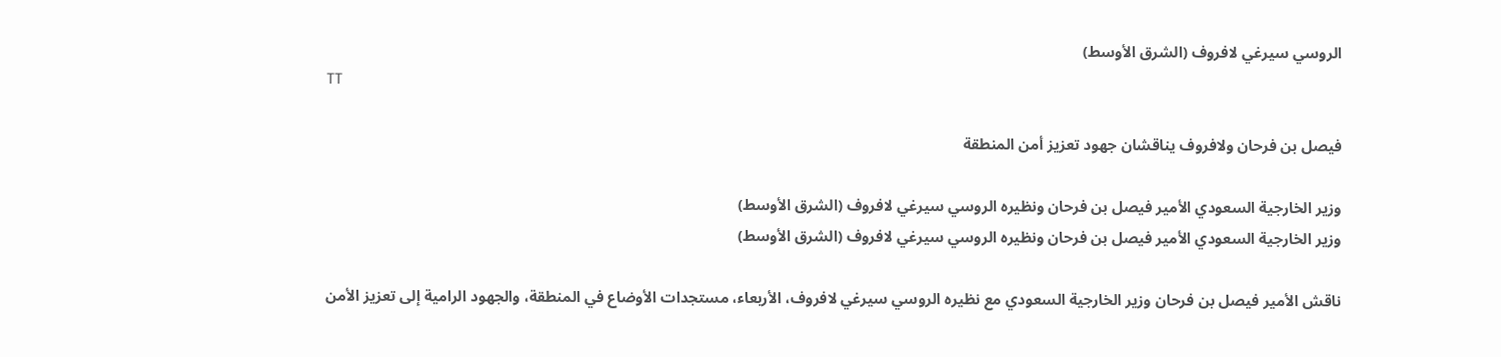الروسي سيرغي لافروف (الشرق الأوسط)
TT

فيصل بن فرحان ولافروف يناقشان جهود تعزيز أمن المنطقة

وزير الخارجية السعودي الأمير فيصل بن فرحان ونظيره الروسي سيرغي لافروف (الشرق الأوسط)
وزير الخارجية السعودي الأمير فيصل بن فرحان ونظيره الروسي سيرغي لافروف (الشرق الأوسط)

ناقش الأمير فيصل بن فرحان وزير الخارجية السعودي مع نظيره الروسي سيرغي لافروف، الأربعاء، مستجدات الأوضاع في المنطقة، والجهود الرامية إلى تعزيز الأمن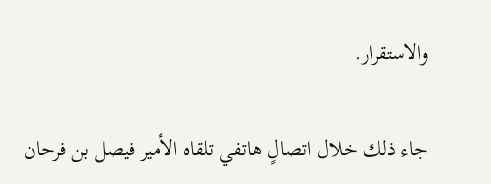والاستقرار.

جاء ذلك خلال اتصالٍ هاتفي تلقاه الأمير فيصل بن فرحان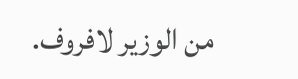من الوزير لافروف.